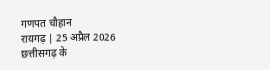गणपत चौहान
रायगढ़ | 25 अप्रैल 2026 छत्तीसगढ़ के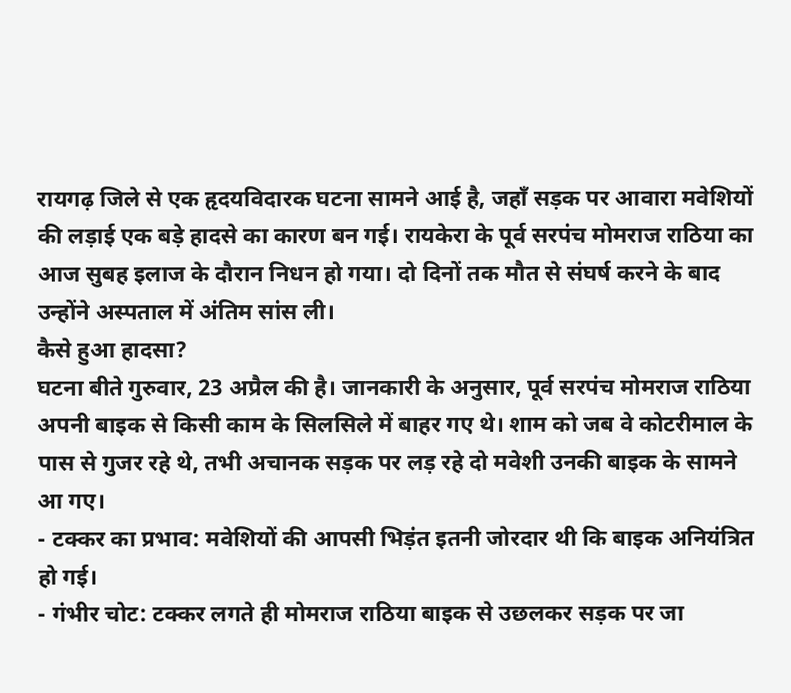रायगढ़ जिले से एक हृदयविदारक घटना सामने आई है, जहाँ सड़क पर आवारा मवेशियों की लड़ाई एक बड़े हादसे का कारण बन गई। रायकेरा के पूर्व सरपंच मोमराज राठिया का आज सुबह इलाज के दौरान निधन हो गया। दो दिनों तक मौत से संघर्ष करने के बाद उन्होंने अस्पताल में अंतिम सांस ली।
कैसे हुआ हादसा?
घटना बीते गुरुवार, 23 अप्रैल की है। जानकारी के अनुसार, पूर्व सरपंच मोमराज राठिया अपनी बाइक से किसी काम के सिलसिले में बाहर गए थे। शाम को जब वे कोटरीमाल के पास से गुजर रहे थे, तभी अचानक सड़क पर लड़ रहे दो मवेशी उनकी बाइक के सामने आ गए।
- टक्कर का प्रभाव: मवेशियों की आपसी भिड़ंत इतनी जोरदार थी कि बाइक अनियंत्रित हो गई।
- गंभीर चोट: टक्कर लगते ही मोमराज राठिया बाइक से उछलकर सड़क पर जा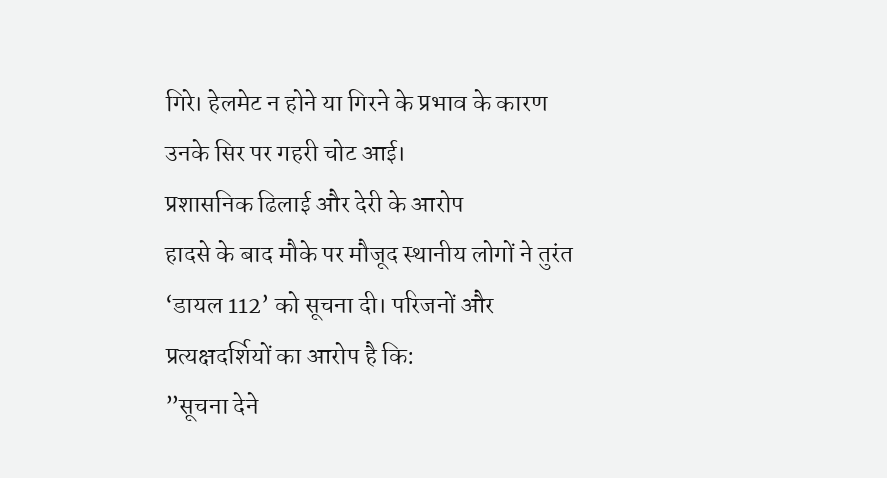गिरे। हेलमेट न होने या गिरने के प्रभाव के कारण उनके सिर पर गहरी चोट आई।
प्रशासनिक ढिलाई और देरी के आरोप
हादसे के बाद मौके पर मौजूद स्थानीय लोगों ने तुरंत ‘डायल 112’ को सूचना दी। परिजनों और प्रत्यक्षदर्शियों का आरोप है कि:
”सूचना देने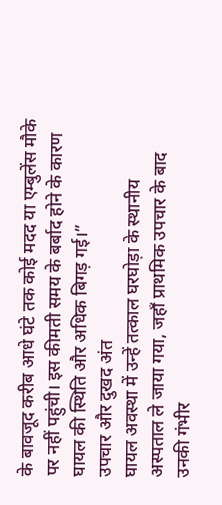के बावजूद करीब आधे घंटे तक कोई मदद या एम्बुलेंस मौके पर नहीं पहुंची। इस कीमती समय के बर्बाद होने के कारण घायल की स्थिति और अधिक बिगड़ गई।”
उपचार और दुखद अंत
घायल अवस्था में उन्हें तत्काल घरघोड़ा के स्थानीय अस्पताल ले जाया गया, जहाँ प्राथमिक उपचार के बाद उनकी गंभीर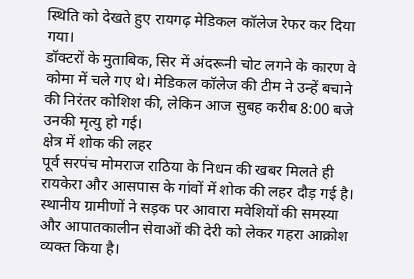स्थिति को देखते हुए रायगढ़ मेडिकल कॉलेज रेफर कर दिया गया।
डॉक्टरों के मुताबिक, सिर में अंदरूनी चोट लगने के कारण वे कोमा में चले गए थे। मेडिकल कॉलेज की टीम ने उन्हें बचाने की निरंतर कोशिश की, लेकिन आज सुबह करीब 8:00 बजे उनकी मृत्यु हो गई।
क्षेत्र में शोक की लहर
पूर्व सरपंच मोमराज राठिया के निधन की खबर मिलते ही रायकेरा और आसपास के गांवों में शोक की लहर दौड़ गई है। स्थानीय ग्रामीणों ने सड़क पर आवारा मवेशियों की समस्या और आपातकालीन सेवाओं की देरी को लेकर गहरा आक्रोश व्यक्त किया है।